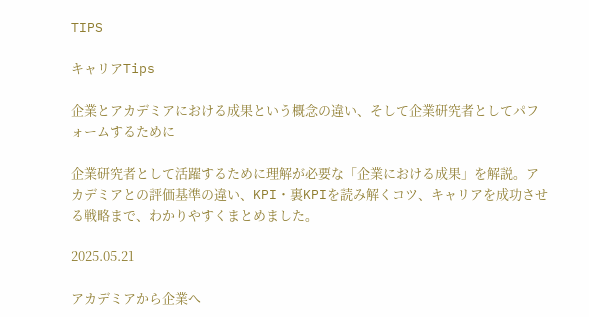TIPS

キャリアTips

企業とアカデミアにおける成果という概念の違い、そして企業研究者としてパフォームするために

企業研究者として活躍するために理解が必要な「企業における成果」を解説。アカデミアとの評価基準の違い、KPI・裏KPIを読み解くコツ、キャリアを成功させる戦略まで、わかりやすくまとめました。

2025.05.21

アカデミアから企業へ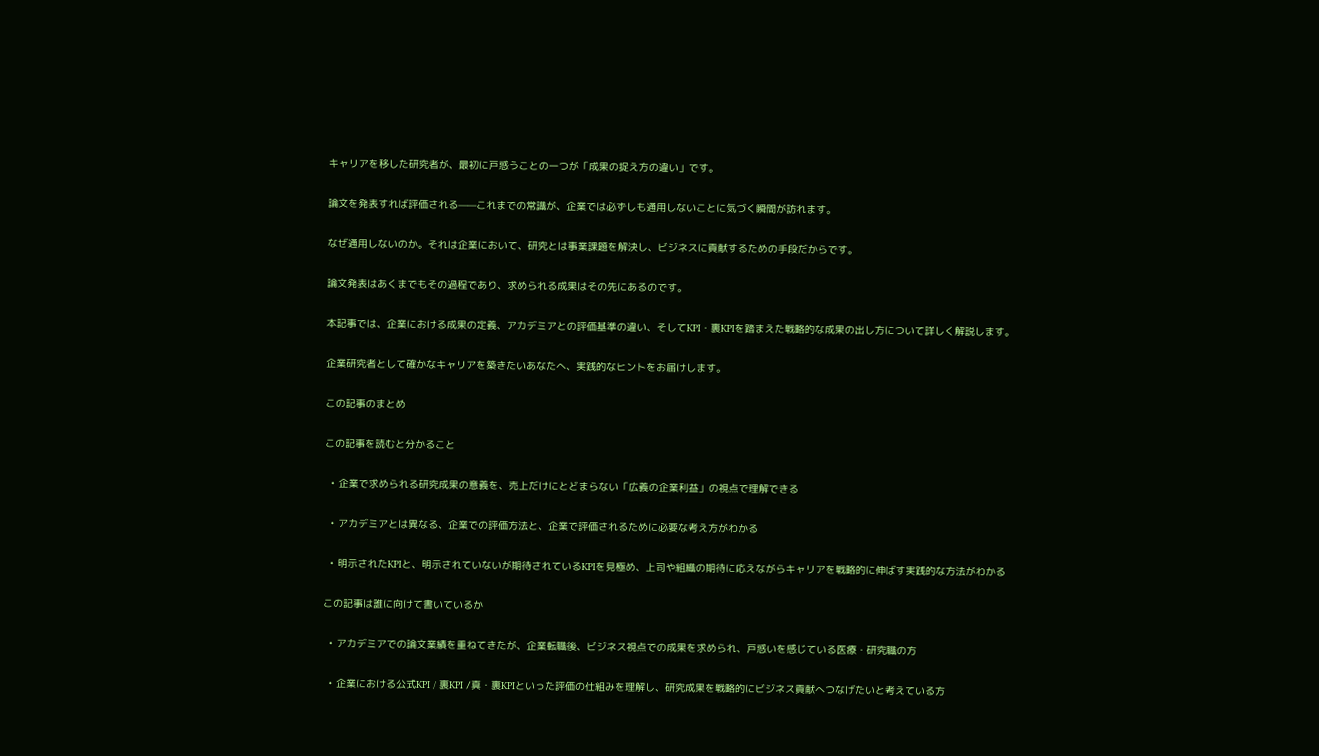キャリアを移した研究者が、最初に戸惑うことの一つが「成果の捉え方の違い」です。

論文を発表すれば評価される——これまでの常識が、企業では必ずしも通用しないことに気づく瞬間が訪れます。

なぜ通用しないのか。それは企業において、研究とは事業課題を解決し、ビジネスに貢献するための手段だからです。

論文発表はあくまでもその過程であり、求められる成果はその先にあるのです。

本記事では、企業における成果の定義、アカデミアとの評価基準の違い、そしてKPI・裏KPIを踏まえた戦略的な成果の出し方について詳しく解説します。

企業研究者として確かなキャリアを築きたいあなたへ、実践的なヒントをお届けします。

この記事のまとめ

この記事を読むと分かること

  • 企業で求められる研究成果の意義を、売上だけにとどまらない「広義の企業利益」の視点で理解できる

  • アカデミアとは異なる、企業での評価方法と、企業で評価されるために必要な考え方がわかる

  • 明示されたKPIと、明示されていないが期待されているKPIを見極め、上司や組織の期待に応えながらキャリアを戦略的に伸ばす実践的な方法がわかる

この記事は誰に向けて書いているか

  • アカデミアでの論文業績を重ねてきたが、企業転職後、ビジネス視点での成果を求められ、戸惑いを感じている医療・研究職の方

  • 企業における公式KPI / 裏KPI /真・裏KPIといった評価の仕組みを理解し、研究成果を戦略的にビジネス貢献へつなげたいと考えている方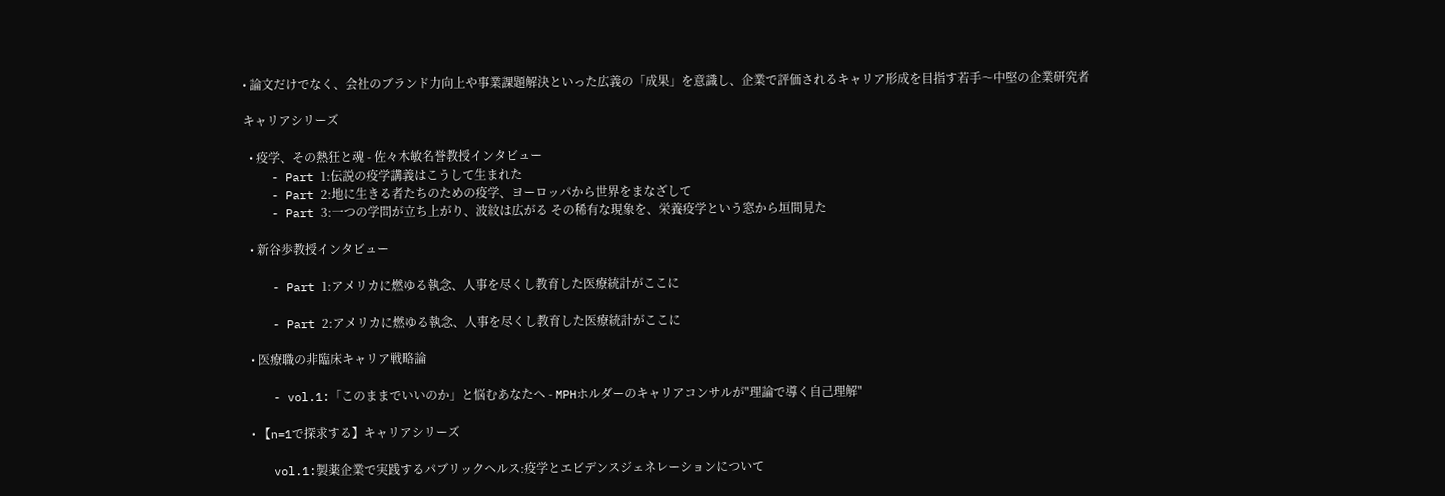• 論文だけでなく、会社のブランド力向上や事業課題解決といった広義の「成果」を意識し、企業で評価されるキャリア形成を目指す若手〜中堅の企業研究者

キャリアシリーズ

  • 疫学、その熱狂と魂 - 佐々木敏名誉教授インタビュー
    - Part 1:伝説の疫学講義はこうして生まれた
    - Part 2:地に生きる者たちのための疫学、ヨーロッパから世界をまなざして
    - Part 3:一つの学問が立ち上がり、波紋は広がる その稀有な現象を、栄養疫学という窓から垣間見た

  • 新谷歩教授インタビュー

    - Part 1:アメリカに燃ゆる執念、人事を尽くし教育した医療統計がここに

    - Part 2:アメリカに燃ゆる執念、人事を尽くし教育した医療統計がここに

  • 医療職の非臨床キャリア戦略論

    - vol.1:「このままでいいのか」と悩むあなたへ - MPHホルダーのキャリアコンサルが"理論で導く自己理解"

  • 【n=1で探求する】キャリアシリーズ

    vol.1:製薬企業で実践するパブリックヘルス:疫学とエビデンスジェネレーションについて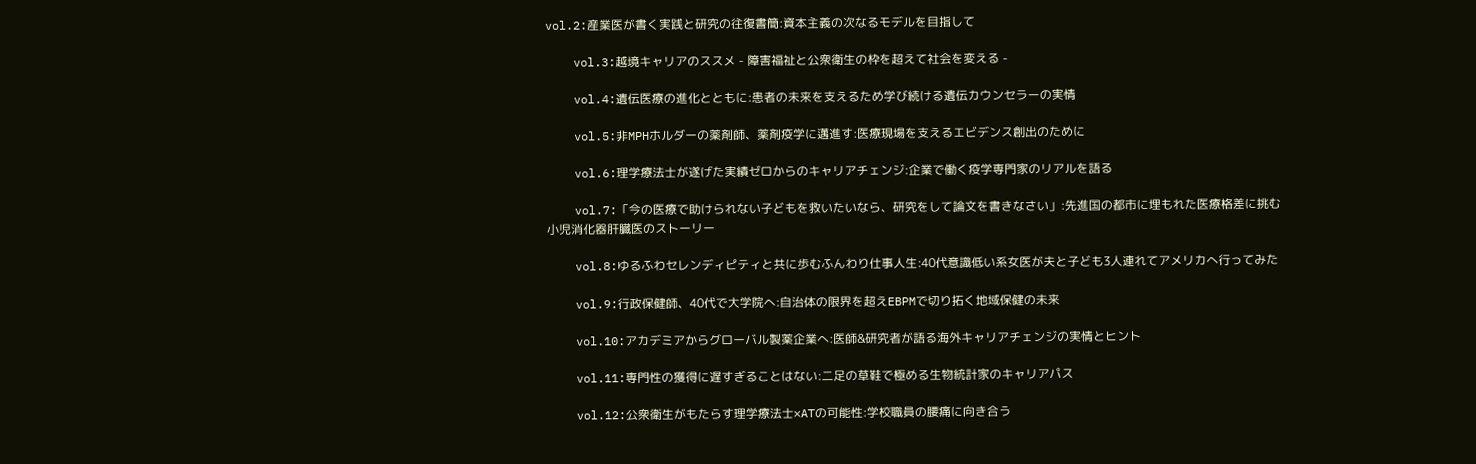vol.2:産業医が書く実践と研究の往復書簡:資本主義の次なるモデルを目指して

    vol.3:越境キャリアのススメ - 障害福祉と公衆衛生の枠を超えて社会を変える -

    vol.4:遺伝医療の進化とともに:患者の未来を支えるため学び続ける遺伝カウンセラーの実情

    vol.5:非MPHホルダーの薬剤師、薬剤疫学に邁進す:医療現場を支えるエビデンス創出のために

    vol.6:理学療法士が遂げた実績ゼロからのキャリアチェンジ:企業で働く疫学専門家のリアルを語る

    vol.7:「今の医療で助けられない子どもを救いたいなら、研究をして論文を書きなさい」:先進国の都市に埋もれた医療格差に挑む小児消化器肝臓医のストーリー

    vol.8:ゆるふわセレンディピティと共に歩むふんわり仕事人生:40代意識低い系女医が夫と子ども3人連れてアメリカへ行ってみた

    vol.9:行政保健師、40代で大学院へ:自治体の限界を超えEBPMで切り拓く地域保健の未来

    vol.10:アカデミアからグローバル製薬企業へ:医師&研究者が語る海外キャリアチェンジの実情とヒント

    vol.11:専門性の獲得に遅すぎることはない:二足の草鞋で極める生物統計家のキャリアパス

    vol.12:公衆衛生がもたらす理学療法士×ATの可能性:学校職員の腰痛に向き合う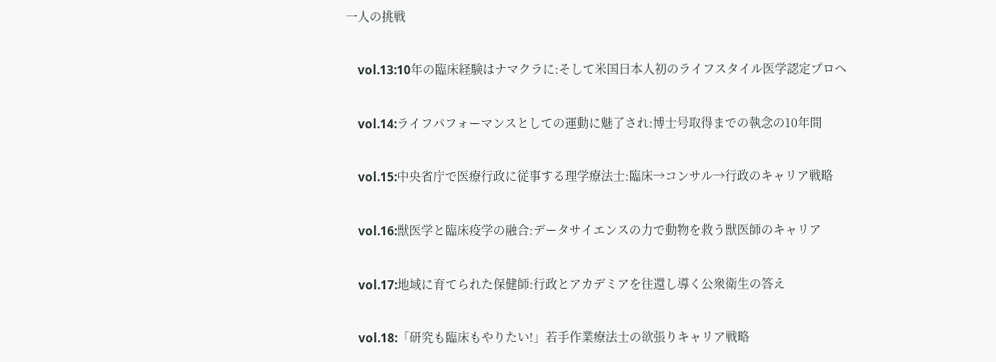一人の挑戦

    vol.13:10年の臨床経験はナマクラに:そして米国日本人初のライフスタイル医学認定プロへ

    vol.14:ライフパフォーマンスとしての運動に魅了され:博士号取得までの執念の10年間

    vol.15:中央省庁で医療行政に従事する理学療法士:臨床→コンサル→行政のキャリア戦略

    vol.16:獣医学と臨床疫学の融合:データサイエンスの力で動物を救う獣医師のキャリア

    vol.17:地域に育てられた保健師:行政とアカデミアを往還し導く公衆衛生の答え

    vol.18:「研究も臨床もやりたい!」若手作業療法士の欲張りキャリア戦略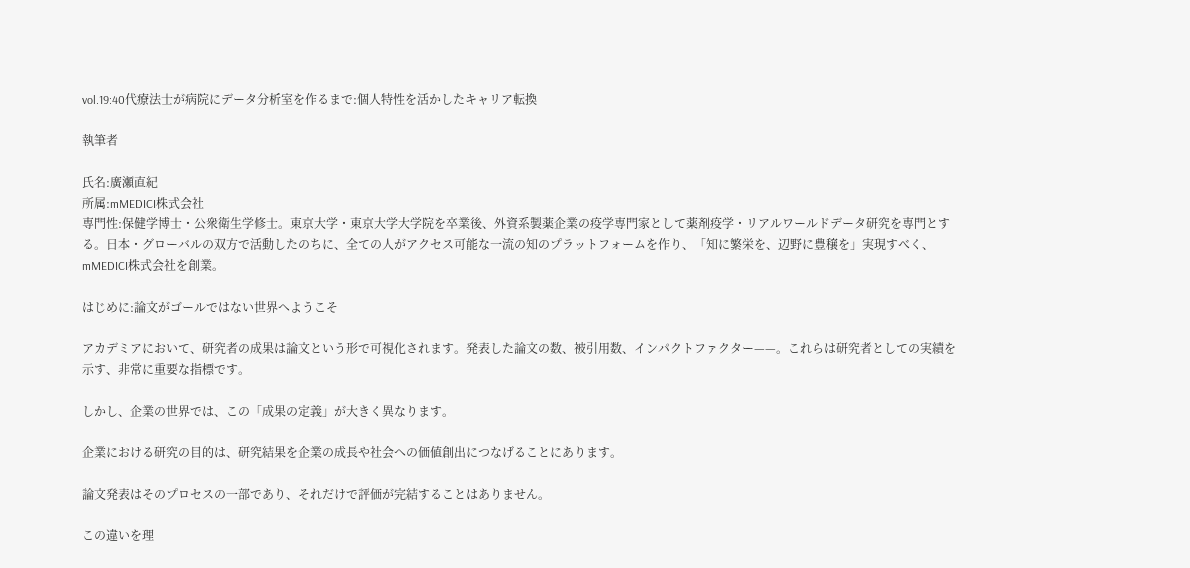vol.19:40代療法士が病院にデータ分析室を作るまで:個人特性を活かしたキャリア転換

執筆者

氏名:廣瀬直紀
所属:mMEDICI株式会社
専門性:保健学博士・公衆衛生学修士。東京大学・東京大学大学院を卒業後、外資系製薬企業の疫学専門家として薬剤疫学・リアルワールドデータ研究を専門とする。日本・グローバルの双方で活動したのちに、全ての人がアクセス可能な一流の知のプラットフォームを作り、「知に繁栄を、辺野に豊穣を」実現すべく、mMEDICI株式会社を創業。

はじめに:論文がゴールではない世界へようこそ

アカデミアにおいて、研究者の成果は論文という形で可視化されます。発表した論文の数、被引用数、インパクトファクター——。これらは研究者としての実績を示す、非常に重要な指標です。

しかし、企業の世界では、この「成果の定義」が大きく異なります。

企業における研究の目的は、研究結果を企業の成長や社会への価値創出につなげることにあります。

論文発表はそのプロセスの一部であり、それだけで評価が完結することはありません。

この違いを理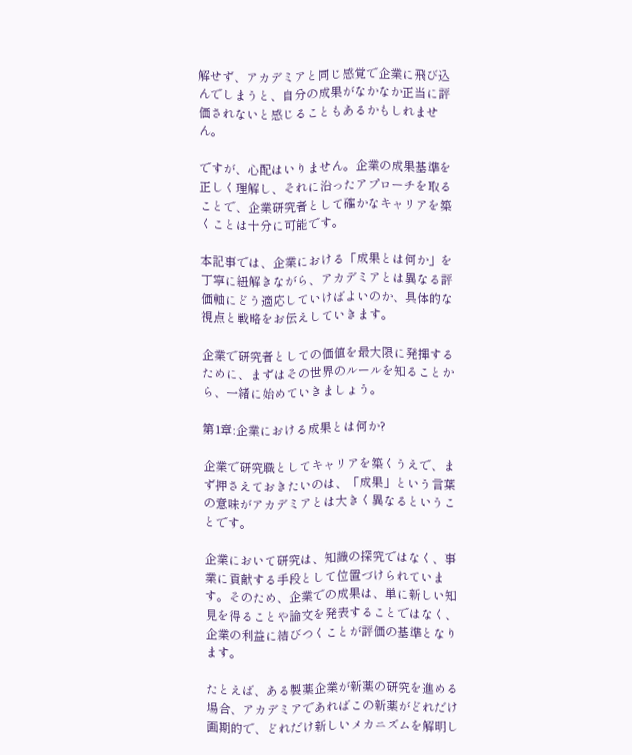解せず、アカデミアと同じ感覚で企業に飛び込んでしまうと、自分の成果がなかなか正当に評価されないと感じることもあるかもしれません。

ですが、心配はいりません。企業の成果基準を正しく理解し、それに沿ったアプローチを取ることで、企業研究者として確かなキャリアを築くことは十分に可能です。

本記事では、企業における「成果とは何か」を丁寧に紐解きながら、アカデミアとは異なる評価軸にどう適応していけばよいのか、具体的な視点と戦略をお伝えしていきます。

企業で研究者としての価値を最大限に発揮するために、まずはその世界のルールを知ることから、一緒に始めていきましょう。

第1章:企業における成果とは何か?

企業で研究職としてキャリアを築くうえで、まず押さえておきたいのは、「成果」という言葉の意味がアカデミアとは大きく異なるということです。

企業において研究は、知識の探究ではなく、事業に貢献する手段として位置づけられています。そのため、企業での成果は、単に新しい知見を得ることや論文を発表することではなく、企業の利益に結びつくことが評価の基準となります。

たとえば、ある製薬企業が新薬の研究を進める場合、アカデミアであればこの新薬がどれだけ画期的で、どれだけ新しいメカニズムを解明し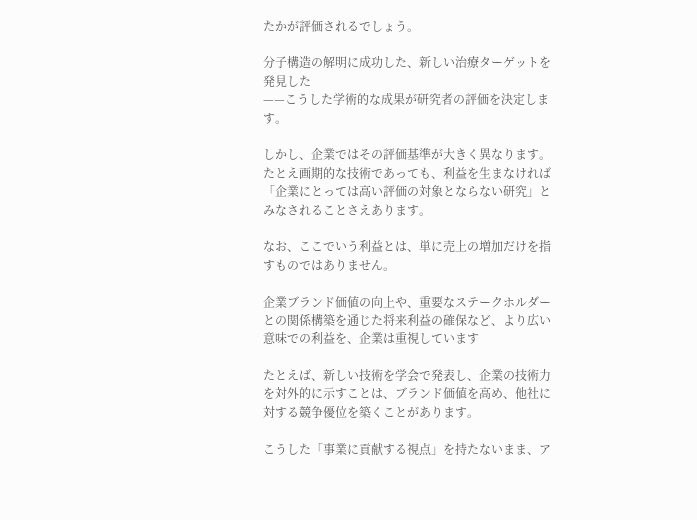たかが評価されるでしょう。

分子構造の解明に成功した、新しい治療ターゲットを発見した
——こうした学術的な成果が研究者の評価を決定します。

しかし、企業ではその評価基準が大きく異なります。たとえ画期的な技術であっても、利益を生まなければ「企業にとっては高い評価の対象とならない研究」とみなされることさえあります。

なお、ここでいう利益とは、単に売上の増加だけを指すものではありません。

企業ブランド価値の向上や、重要なステークホルダーとの関係構築を通じた将来利益の確保など、より広い意味での利益を、企業は重視しています

たとえば、新しい技術を学会で発表し、企業の技術力を対外的に示すことは、ブランド価値を高め、他社に対する競争優位を築くことがあります。

こうした「事業に貢献する視点」を持たないまま、ア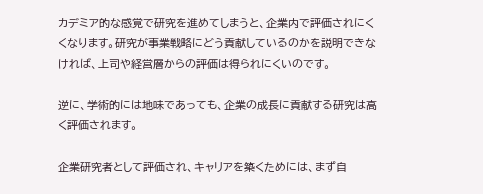カデミア的な感覚で研究を進めてしまうと、企業内で評価されにくくなります。研究が事業戦略にどう貢献しているのかを説明できなければ、上司や経営層からの評価は得られにくいのです。

逆に、学術的には地味であっても、企業の成長に貢献する研究は高く評価されます。

企業研究者として評価され、キャリアを築くためには、まず自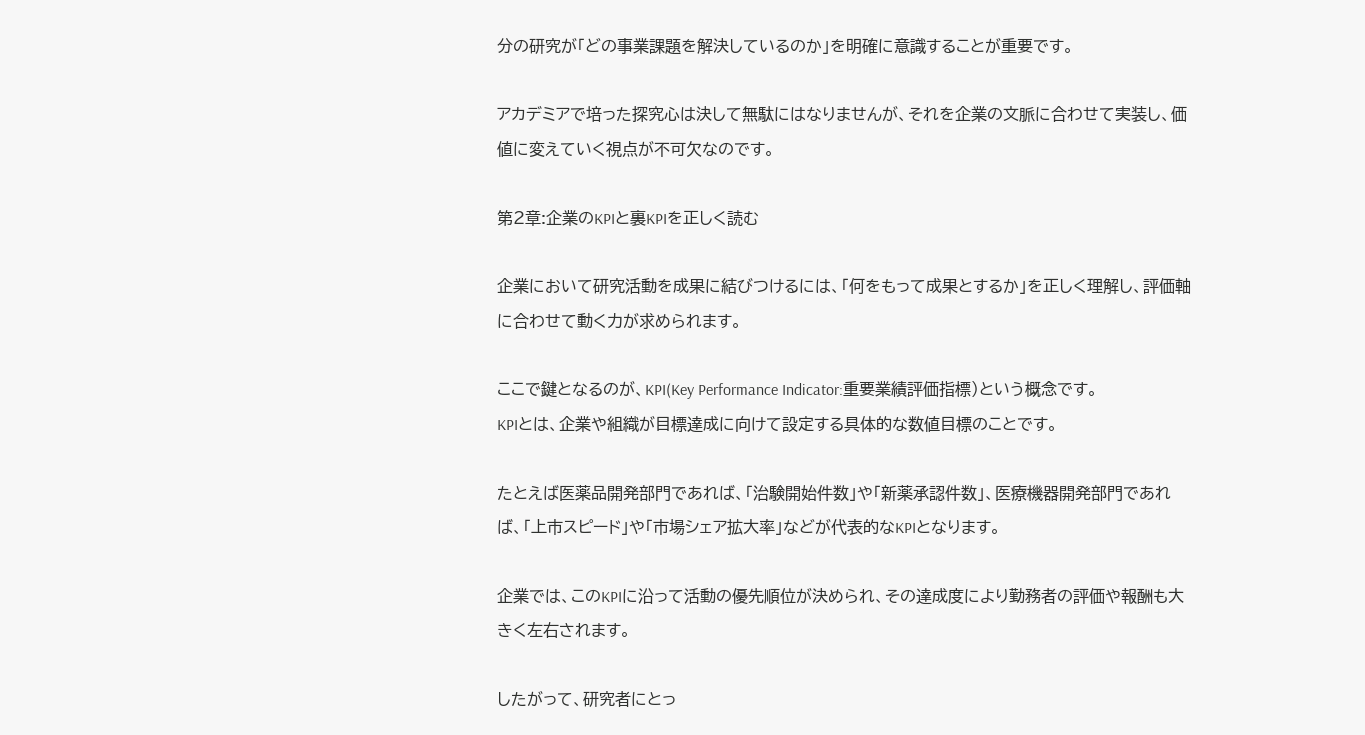分の研究が「どの事業課題を解決しているのか」を明確に意識することが重要です。

アカデミアで培った探究心は決して無駄にはなりませんが、それを企業の文脈に合わせて実装し、価値に変えていく視点が不可欠なのです。

第2章:企業のKPIと裏KPIを正しく読む

企業において研究活動を成果に結びつけるには、「何をもって成果とするか」を正しく理解し、評価軸に合わせて動く力が求められます。

ここで鍵となるのが、KPI(Key Performance Indicator:重要業績評価指標)という概念です。
KPIとは、企業や組織が目標達成に向けて設定する具体的な数値目標のことです。

たとえば医薬品開発部門であれば、「治験開始件数」や「新薬承認件数」、医療機器開発部門であれば、「上市スピード」や「市場シェア拡大率」などが代表的なKPIとなります。

企業では、このKPIに沿って活動の優先順位が決められ、その達成度により勤務者の評価や報酬も大きく左右されます。

したがって、研究者にとっ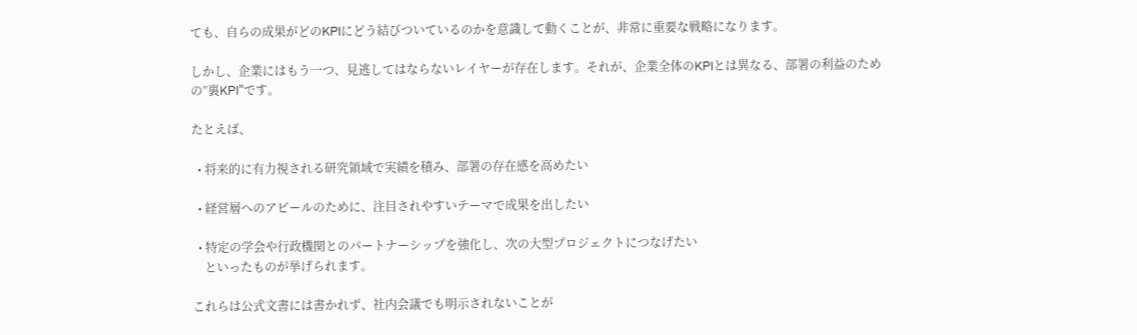ても、自らの成果がどのKPIにどう結びついているのかを意識して動くことが、非常に重要な戦略になります。

しかし、企業にはもう一つ、見逃してはならないレイヤーが存在します。それが、企業全体のKPIとは異なる、部署の利益のための”裏KPI”です。

たとえば、

  • 将来的に有力視される研究領域で実績を積み、部署の存在感を高めたい

  • 経営層へのアピールのために、注目されやすいテーマで成果を出したい

  • 特定の学会や行政機関とのパートナーシップを強化し、次の大型プロジェクトにつなげたい
    といったものが挙げられます。

これらは公式文書には書かれず、社内会議でも明示されないことが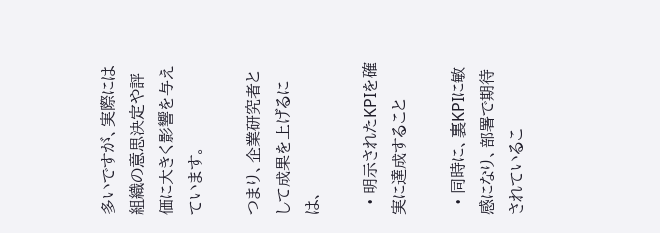多いですが、実際には組織の意思決定や評価に大きく影響を与えています。

つまり、企業研究者として成果を上げるには、

  • 明示されたKPIを確実に達成すること

  • 同時に、裏KPIに敏感になり、部署で期待されているこ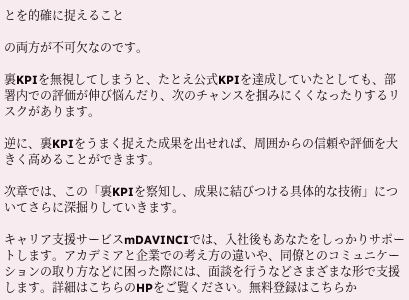とを的確に捉えること

の両方が不可欠なのです。

裏KPIを無視してしまうと、たとえ公式KPIを達成していたとしても、部署内での評価が伸び悩んだり、次のチャンスを掴みにくくなったりするリスクがあります。

逆に、裏KPIをうまく捉えた成果を出せれば、周囲からの信頼や評価を大きく高めることができます。

次章では、この「裏KPIを察知し、成果に結びつける具体的な技術」についてさらに深掘りしていきます。

キャリア支援サービスmDAVINCIでは、入社後もあなたをしっかりサポートします。アカデミアと企業での考え方の違いや、同僚とのコミュニケーションの取り方などに困った際には、面談を行うなどさまざまな形で支援します。詳細はこちらのHPをご覧ください。無料登録はこちらか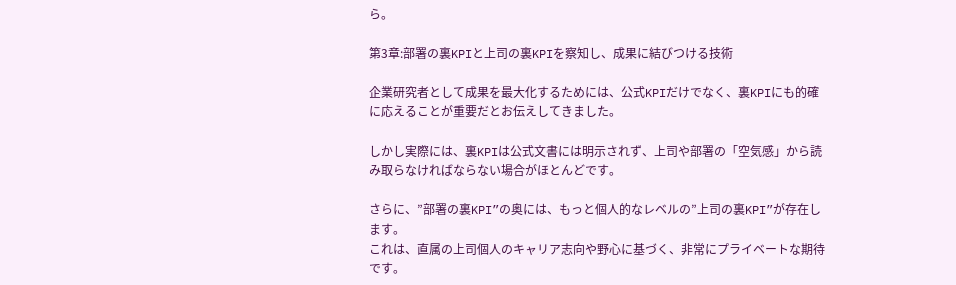ら。

第3章:部署の裏KPIと上司の裏KPIを察知し、成果に結びつける技術

企業研究者として成果を最大化するためには、公式KPIだけでなく、裏KPIにも的確に応えることが重要だとお伝えしてきました。

しかし実際には、裏KPIは公式文書には明示されず、上司や部署の「空気感」から読み取らなければならない場合がほとんどです。

さらに、”部署の裏KPI”の奥には、もっと個人的なレベルの”上司の裏KPI”が存在します。
これは、直属の上司個人のキャリア志向や野心に基づく、非常にプライベートな期待です。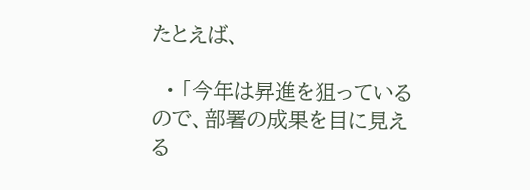たとえば、

  • 「今年は昇進を狙っているので、部署の成果を目に見える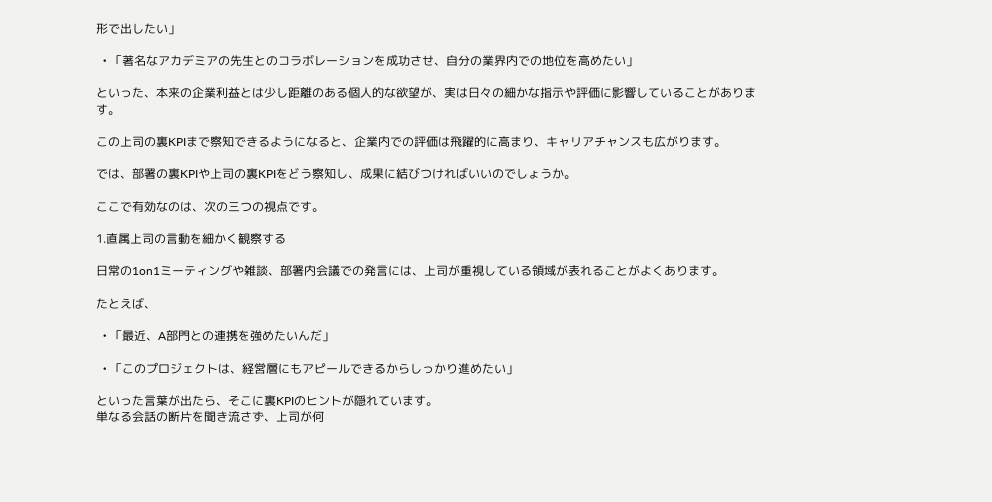形で出したい」

  • 「著名なアカデミアの先生とのコラボレーションを成功させ、自分の業界内での地位を高めたい」

といった、本来の企業利益とは少し距離のある個人的な欲望が、実は日々の細かな指示や評価に影響していることがあります。

この上司の裏KPIまで察知できるようになると、企業内での評価は飛躍的に高まり、キャリアチャンスも広がります。

では、部署の裏KPIや上司の裏KPIをどう察知し、成果に結びつければいいのでしょうか。

ここで有効なのは、次の三つの視点です。

1.直属上司の言動を細かく観察する

日常の1on1ミーティングや雑談、部署内会議での発言には、上司が重視している領域が表れることがよくあります。

たとえば、

  • 「最近、A部門との連携を強めたいんだ」

  • 「このプロジェクトは、経営層にもアピールできるからしっかり進めたい」

といった言葉が出たら、そこに裏KPIのヒントが隠れています。
単なる会話の断片を聞き流さず、上司が何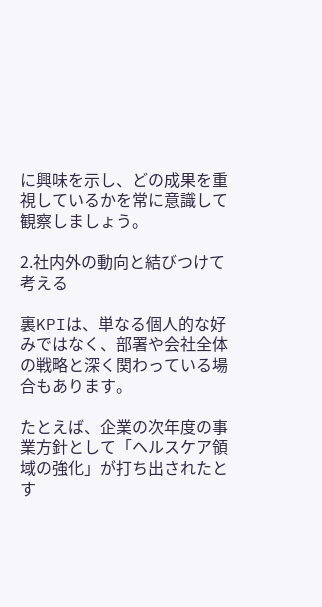に興味を示し、どの成果を重視しているかを常に意識して観察しましょう。

2.社内外の動向と結びつけて考える

裏KPIは、単なる個人的な好みではなく、部署や会社全体の戦略と深く関わっている場合もあります。

たとえば、企業の次年度の事業方針として「ヘルスケア領域の強化」が打ち出されたとす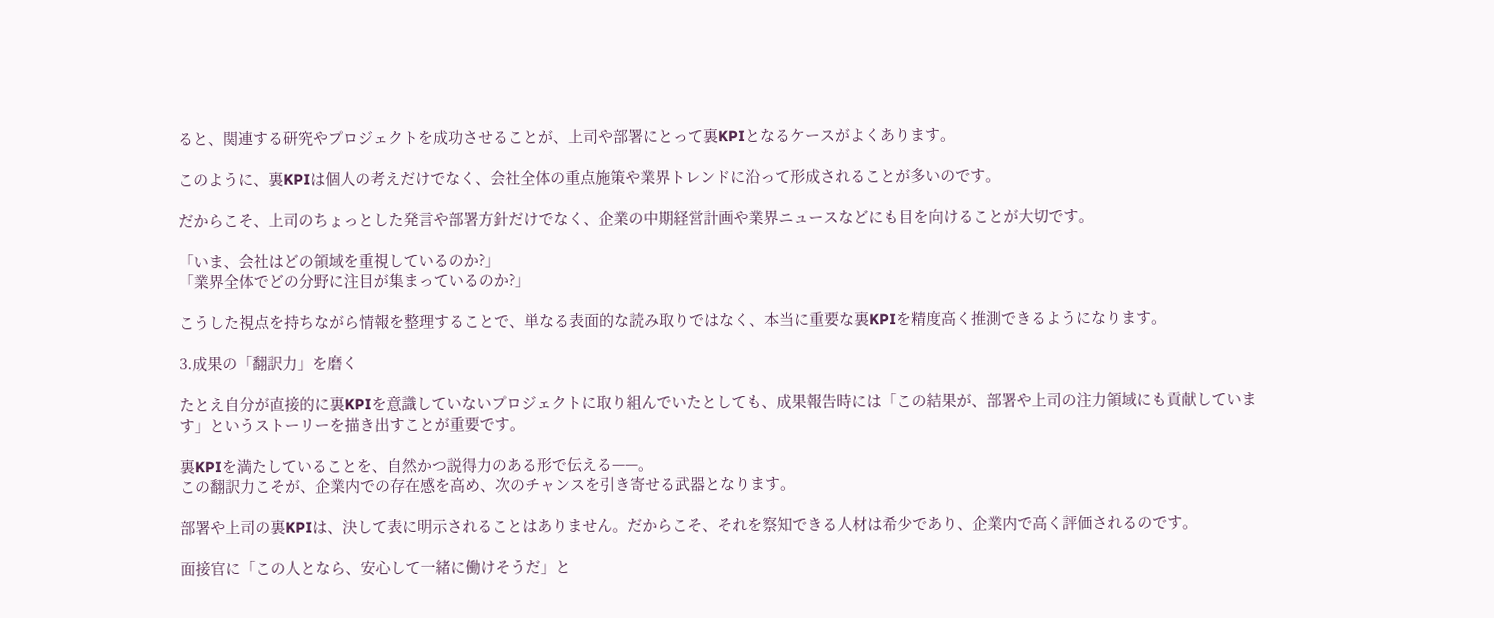ると、関連する研究やプロジェクトを成功させることが、上司や部署にとって裏KPIとなるケースがよくあります。

このように、裏KPIは個人の考えだけでなく、会社全体の重点施策や業界トレンドに沿って形成されることが多いのです。

だからこそ、上司のちょっとした発言や部署方針だけでなく、企業の中期経営計画や業界ニュースなどにも目を向けることが大切です。

「いま、会社はどの領域を重視しているのか?」
「業界全体でどの分野に注目が集まっているのか?」

こうした視点を持ちながら情報を整理することで、単なる表面的な読み取りではなく、本当に重要な裏KPIを精度高く推測できるようになります。

3.成果の「翻訳力」を磨く

たとえ自分が直接的に裏KPIを意識していないプロジェクトに取り組んでいたとしても、成果報告時には「この結果が、部署や上司の注力領域にも貢献しています」というストーリーを描き出すことが重要です。

裏KPIを満たしていることを、自然かつ説得力のある形で伝える——。
この翻訳力こそが、企業内での存在感を高め、次のチャンスを引き寄せる武器となります。

部署や上司の裏KPIは、決して表に明示されることはありません。だからこそ、それを察知できる人材は希少であり、企業内で高く評価されるのです。

面接官に「この人となら、安心して一緒に働けそうだ」と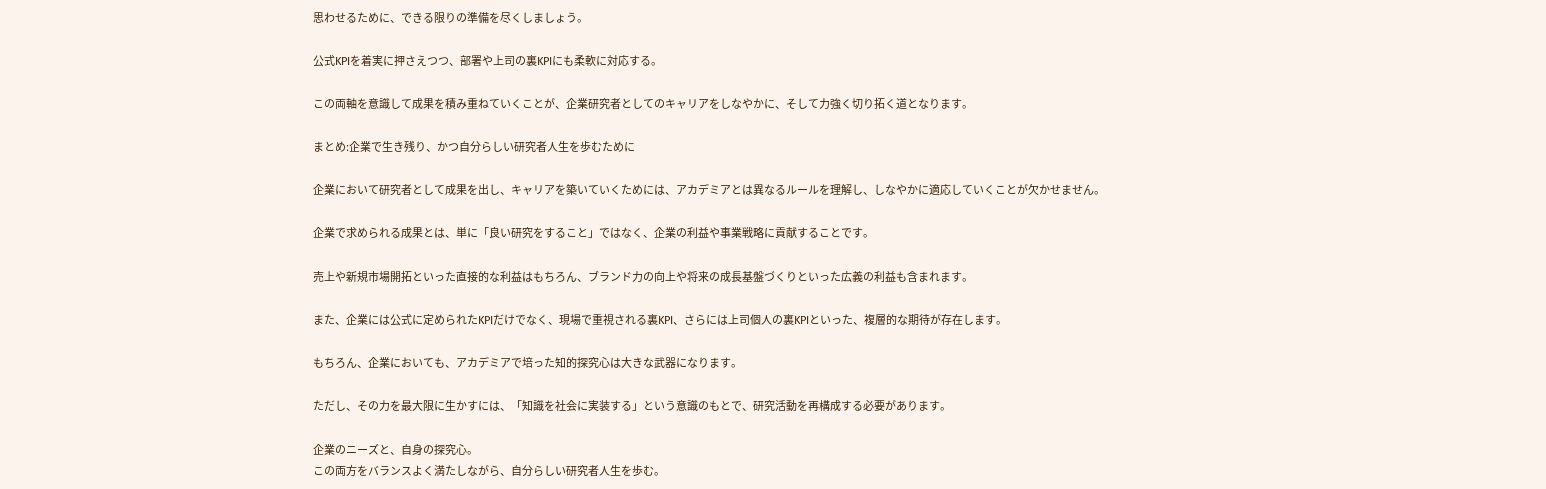思わせるために、できる限りの準備を尽くしましょう。

公式KPIを着実に押さえつつ、部署や上司の裏KPIにも柔軟に対応する。

この両軸を意識して成果を積み重ねていくことが、企業研究者としてのキャリアをしなやかに、そして力強く切り拓く道となります。

まとめ:企業で生き残り、かつ自分らしい研究者人生を歩むために

企業において研究者として成果を出し、キャリアを築いていくためには、アカデミアとは異なるルールを理解し、しなやかに適応していくことが欠かせません。

企業で求められる成果とは、単に「良い研究をすること」ではなく、企業の利益や事業戦略に貢献することです。

売上や新規市場開拓といった直接的な利益はもちろん、ブランド力の向上や将来の成長基盤づくりといった広義の利益も含まれます。

また、企業には公式に定められたKPIだけでなく、現場で重視される裏KPI、さらには上司個人の裏KPIといった、複層的な期待が存在します。

もちろん、企業においても、アカデミアで培った知的探究心は大きな武器になります。

ただし、その力を最大限に生かすには、「知識を社会に実装する」という意識のもとで、研究活動を再構成する必要があります。

企業のニーズと、自身の探究心。
この両方をバランスよく満たしながら、自分らしい研究者人生を歩む。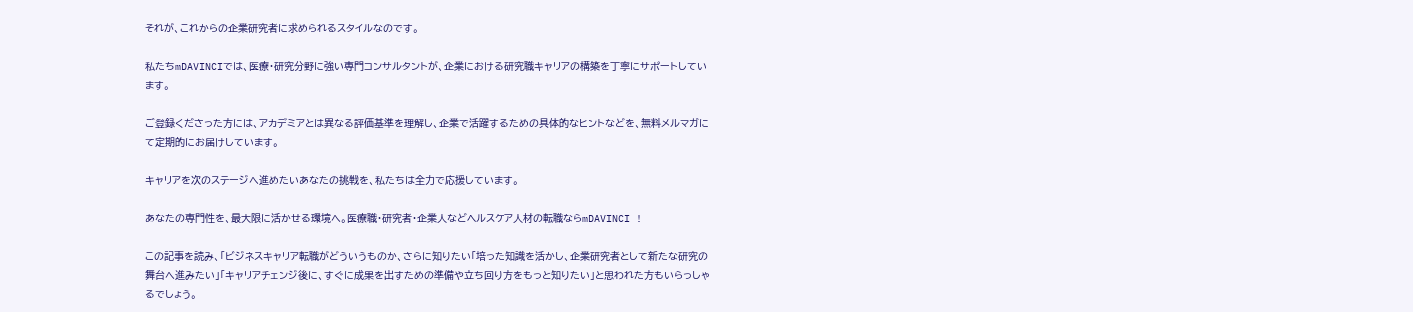それが、これからの企業研究者に求められるスタイルなのです。

私たちmDAVINCIでは、医療・研究分野に強い専門コンサルタントが、企業における研究職キャリアの構築を丁寧にサポートしています。

ご登録くださった方には、アカデミアとは異なる評価基準を理解し、企業で活躍するための具体的なヒントなどを、無料メルマガにて定期的にお届けしています。

キャリアを次のステージへ進めたいあなたの挑戦を、私たちは全力で応援しています。

あなたの専門性を、最大限に活かせる環境へ。医療職・研究者・企業人などヘルスケア人材の転職ならmDAVINCI !

この記事を読み、「ビジネスキャリア転職がどういうものか、さらに知りたい「培った知識を活かし、企業研究者として新たな研究の舞台へ進みたい」「キャリアチェンジ後に、すぐに成果を出すための準備や立ち回り方をもっと知りたい」と思われた方もいらっしゃるでしょう。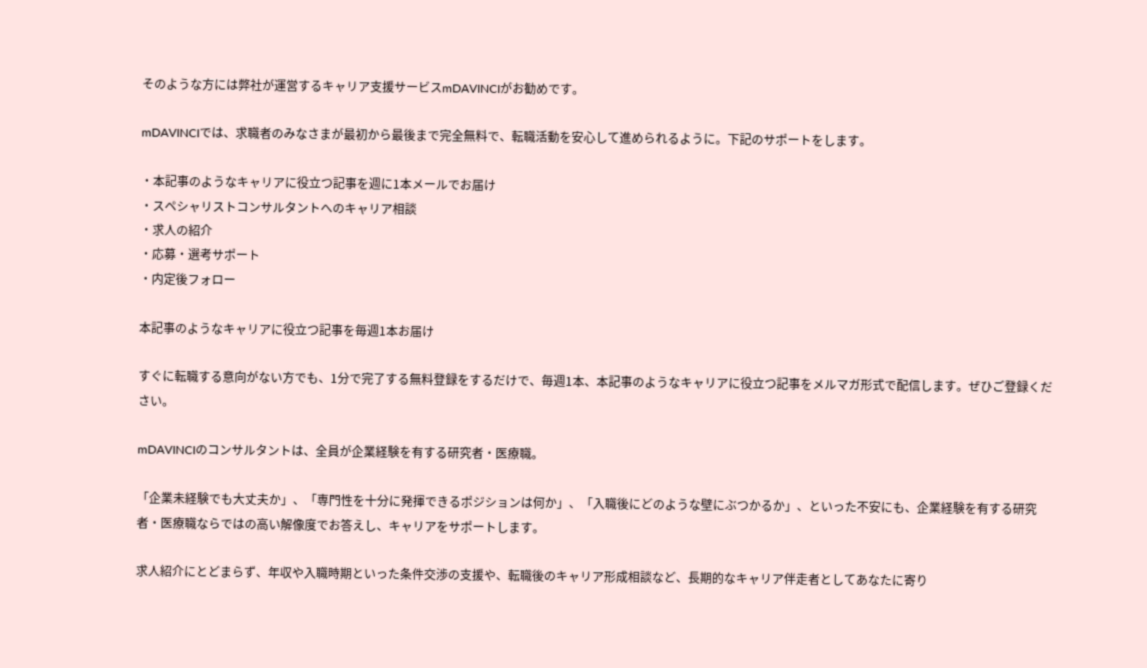そのような方には弊社が運営するキャリア支援サービスmDAVINCIがお勧めです。

mDAVINCIでは、求職者のみなさまが最初から最後まで完全無料で、転職活動を安心して進められるように。下記のサポートをします。

・本記事のようなキャリアに役立つ記事を週に1本メールでお届け
・スペシャリストコンサルタントへのキャリア相談
・求人の紹介
・応募・選考サポート
・内定後フォロー

本記事のようなキャリアに役立つ記事を毎週1本お届け

すぐに転職する意向がない方でも、1分で完了する無料登録をするだけで、毎週1本、本記事のようなキャリアに役立つ記事をメルマガ形式で配信します。ぜひご登録ください。

mDAVINCIのコンサルタントは、全員が企業経験を有する研究者・医療職。

「企業未経験でも大丈夫か」、「専門性を十分に発揮できるポジションは何か」、「入職後にどのような壁にぶつかるか」、といった不安にも、企業経験を有する研究者・医療職ならではの高い解像度でお答えし、キャリアをサポートします。

求人紹介にとどまらず、年収や入職時期といった条件交渉の支援や、転職後のキャリア形成相談など、長期的なキャリア伴走者としてあなたに寄り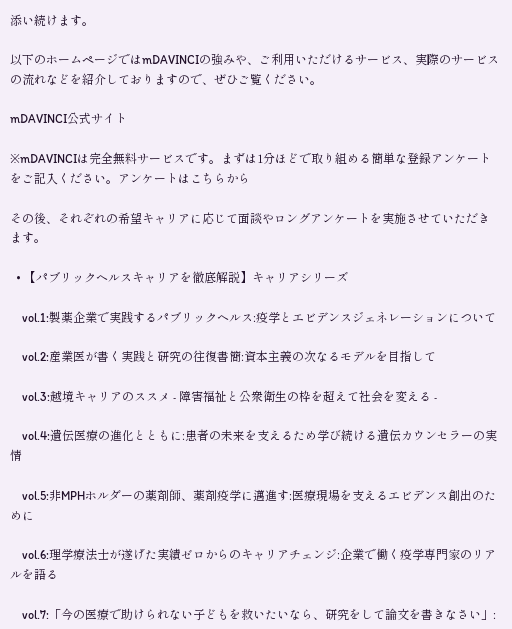添い続けます。

以下のホームページではmDAVINCIの強みや、ご利用いただけるサービス、実際のサービスの流れなどを紹介しておりますので、ぜひご覧ください。

mDAVINCI公式サイト

※mDAVINCIは完全無料サービスです。まずは1分ほどで取り組める簡単な登録アンケートをご記入ください。アンケートはこちらから

その後、それぞれの希望キャリアに応じて面談やロングアンケートを実施させていただきます。

  • 【パブリックヘルスキャリアを徹底解説】キャリアシリーズ

    vol.1:製薬企業で実践するパブリックヘルス:疫学とエビデンスジェネレーションについて

    vol.2:産業医が書く実践と研究の往復書簡:資本主義の次なるモデルを目指して

    vol.3:越境キャリアのススメ - 障害福祉と公衆衛生の枠を超えて社会を変える -

    vol.4:遺伝医療の進化とともに:患者の未来を支えるため学び続ける遺伝カウンセラーの実情

    vol.5:非MPHホルダーの薬剤師、薬剤疫学に邁進す:医療現場を支えるエビデンス創出のために

    vol.6:理学療法士が遂げた実績ゼロからのキャリアチェンジ:企業で働く疫学専門家のリアルを語る

    vol.7:「今の医療で助けられない子どもを救いたいなら、研究をして論文を書きなさい」: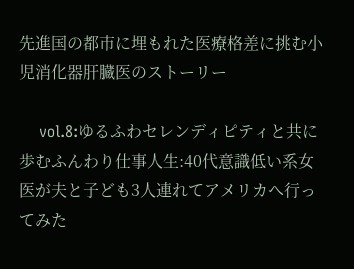先進国の都市に埋もれた医療格差に挑む小児消化器肝臓医のストーリー

    vol.8:ゆるふわセレンディピティと共に歩むふんわり仕事人生:40代意識低い系女医が夫と子ども3人連れてアメリカへ行ってみた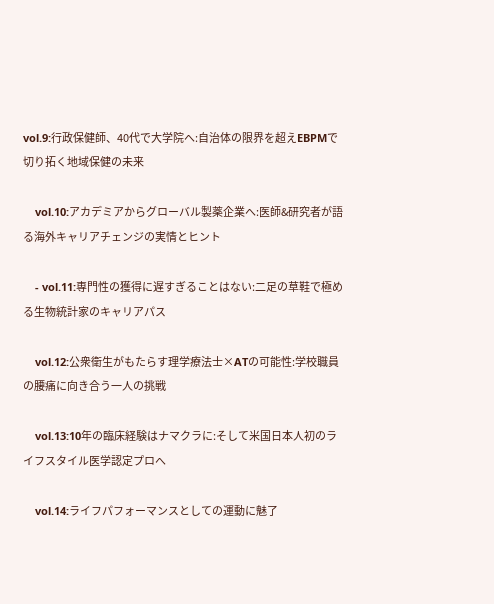vol.9:行政保健師、40代で大学院へ:自治体の限界を超えEBPMで切り拓く地域保健の未来

    vol.10:アカデミアからグローバル製薬企業へ:医師&研究者が語る海外キャリアチェンジの実情とヒント

    - vol.11:専門性の獲得に遅すぎることはない:二足の草鞋で極める生物統計家のキャリアパス

    vol.12:公衆衛生がもたらす理学療法士×ATの可能性:学校職員の腰痛に向き合う一人の挑戦

    vol.13:10年の臨床経験はナマクラに:そして米国日本人初のライフスタイル医学認定プロへ

    vol.14:ライフパフォーマンスとしての運動に魅了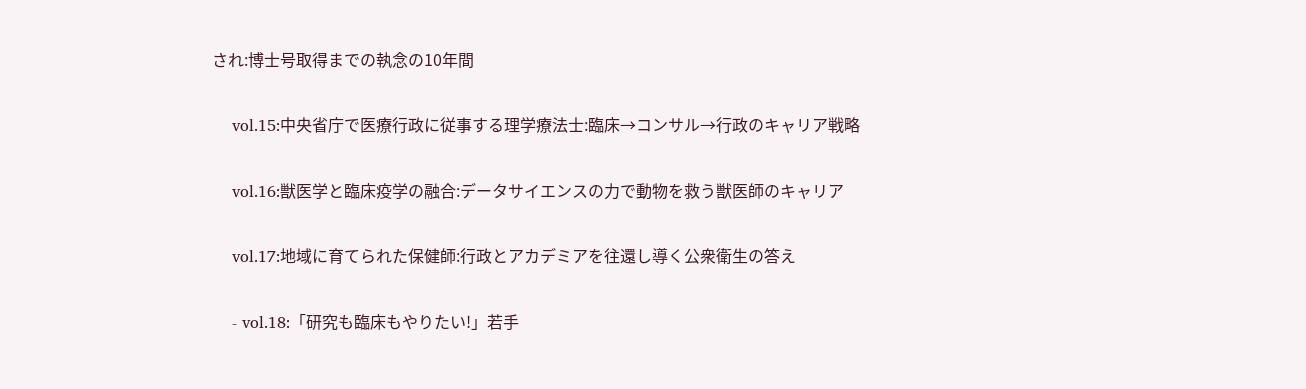され:博士号取得までの執念の10年間

    vol.15:中央省庁で医療行政に従事する理学療法士:臨床→コンサル→行政のキャリア戦略

    vol.16:獣医学と臨床疫学の融合:データサイエンスの力で動物を救う獣医師のキャリア

    vol.17:地域に育てられた保健師:行政とアカデミアを往還し導く公衆衛生の答え

    - vol.18:「研究も臨床もやりたい!」若手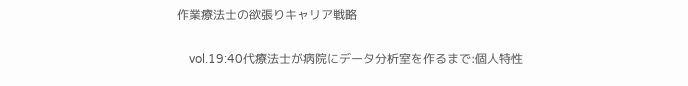作業療法士の欲張りキャリア戦略

    vol.19:40代療法士が病院にデータ分析室を作るまで:個人特性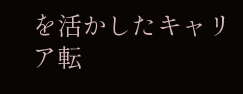を活かしたキャリア転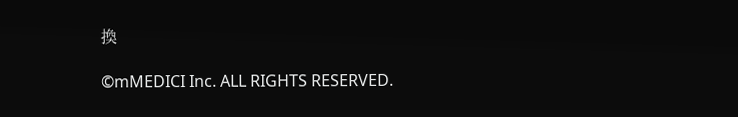換

©mMEDICI Inc. ALL RIGHTS RESERVED.